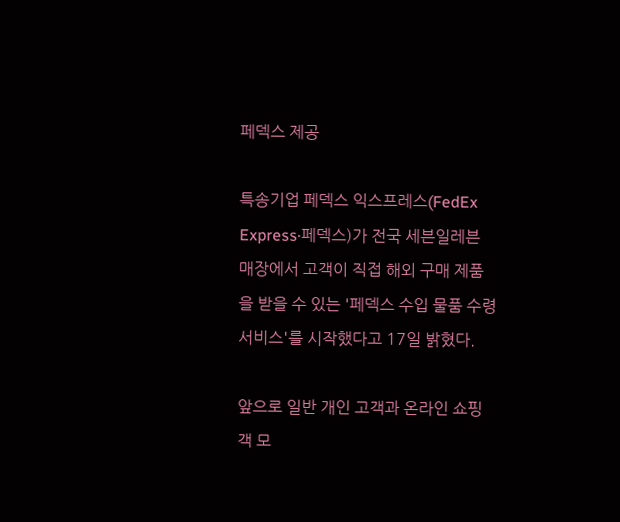페덱스 제공

특송기업 페덱스 익스프레스(FedEx Express·페덱스)가 전국 세븐일레븐 매장에서 고객이 직접 해외 구매 제품을 받을 수 있는 '페덱스 수입 물품 수령 서비스'를 시작했다고 17일 밝혔다.

앞으로 일반 개인 고객과 온라인 쇼핑객 모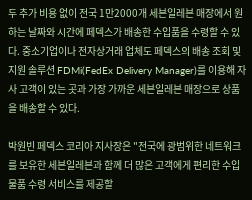두 추가 비용 없이 전국 1만2000개 세븐일레븐 매장에서 원하는 날짜와 시간에 페덱스가 배송한 수입품을 수령할 수 있다. 중소기업이나 전자상거래 업체도 페덱스의 배송 조회 및 지원 솔루션 FDMi(FedEx Delivery Manager)를 이용해 자사 고객이 있는 곳과 가장 가까운 세븐일레븐 매장으로 상품을 배송할 수 있다.

박원빈 페덱스 코리아 지사장은 "전국에 광범위한 네트워크를 보유한 세븐일레븐과 함께 더 많은 고객에게 편리한 수입 물품 수령 서비스를 제공할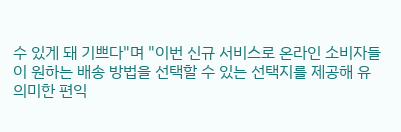수 있게 돼 기쁘다"며 "이번 신규 서비스로 온라인 소비자들이 원하는 배송 방법을 선택할 수 있는 선택지를 제공해 유의미한 편익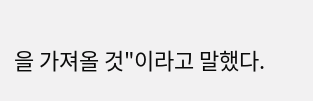을 가져올 것"이라고 말했다.